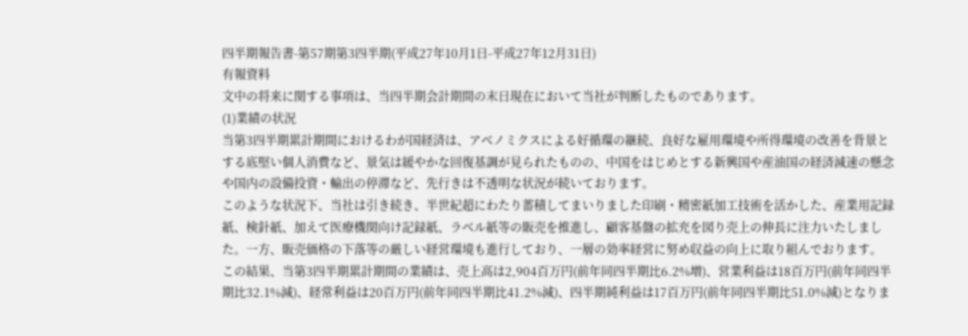四半期報告書-第57期第3四半期(平成27年10月1日-平成27年12月31日)
有報資料
文中の将来に関する事項は、当四半期会計期間の末日現在において当社が判断したものであります。
(1)業績の状況
当第3四半期累計期間におけるわが国経済は、アベノミクスによる好循環の継続、良好な雇用環境や所得環境の改善を背景とする底堅い個人消費など、景気は緩やかな回復基調が見られたものの、中国をはじめとする新興国や産油国の経済減速の懸念や国内の設備投資・輸出の停滞など、先行きは不透明な状況が続いております。
このような状況下、当社は引き続き、半世紀超にわたり蓄積してまいりました印刷・精密紙加工技術を活かした、産業用記録紙、検針紙、加えて医療機関向け記録紙、ラベル紙等の販売を推進し、顧客基盤の拡充を図り売上の伸長に注力いたしました。一方、販売価格の下落等の厳しい経営環境も進行しており、一層の効率経営に努め収益の向上に取り組んでおります。
この結果、当第3四半期累計期間の業績は、売上高は2,904百万円(前年同四半期比6.2%増)、営業利益は18百万円(前年同四半期比32.1%減)、経常利益は20百万円(前年同四半期比41.2%減)、四半期純利益は17百万円(前年同四半期比51.0%減)となりま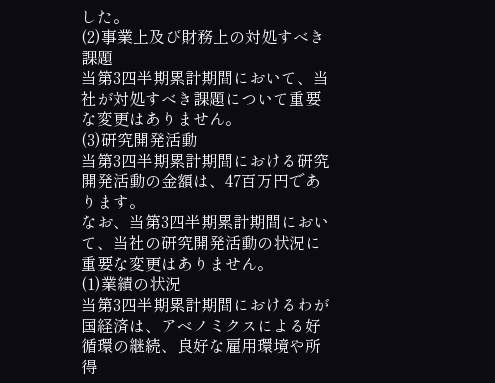した。
(2)事業上及び財務上の対処すべき課題
当第3四半期累計期間において、当社が対処すべき課題について重要な変更はありません。
(3)研究開発活動
当第3四半期累計期間における研究開発活動の金額は、47百万円であります。
なお、当第3四半期累計期間において、当社の研究開発活動の状況に重要な変更はありません。
(1)業績の状況
当第3四半期累計期間におけるわが国経済は、アベノミクスによる好循環の継続、良好な雇用環境や所得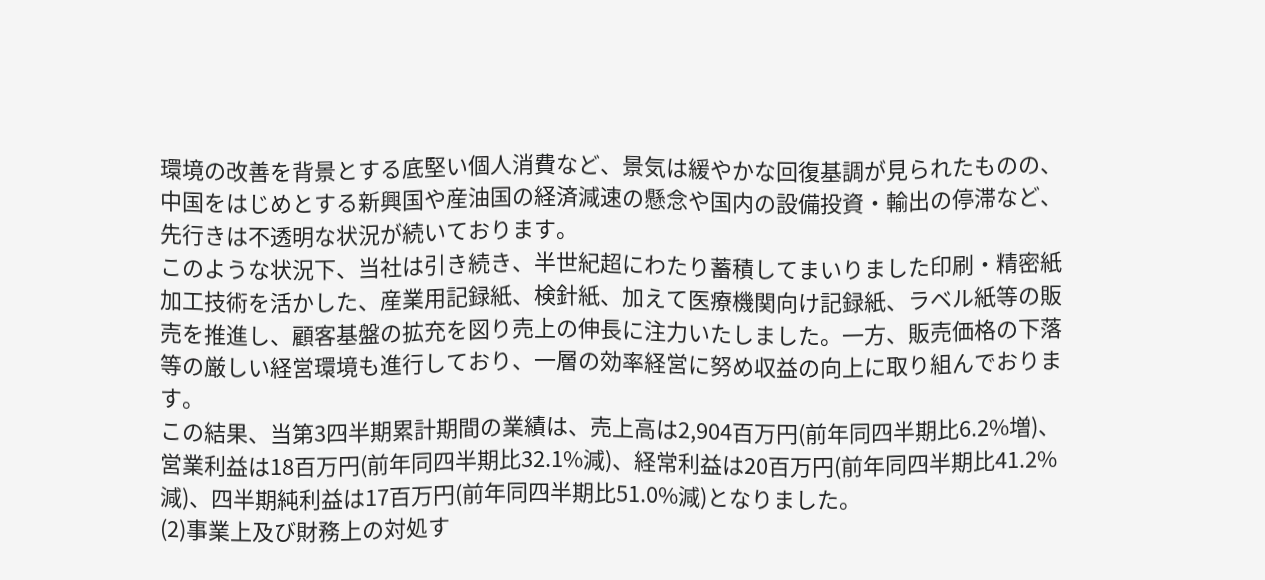環境の改善を背景とする底堅い個人消費など、景気は緩やかな回復基調が見られたものの、中国をはじめとする新興国や産油国の経済減速の懸念や国内の設備投資・輸出の停滞など、先行きは不透明な状況が続いております。
このような状況下、当社は引き続き、半世紀超にわたり蓄積してまいりました印刷・精密紙加工技術を活かした、産業用記録紙、検針紙、加えて医療機関向け記録紙、ラベル紙等の販売を推進し、顧客基盤の拡充を図り売上の伸長に注力いたしました。一方、販売価格の下落等の厳しい経営環境も進行しており、一層の効率経営に努め収益の向上に取り組んでおります。
この結果、当第3四半期累計期間の業績は、売上高は2,904百万円(前年同四半期比6.2%増)、営業利益は18百万円(前年同四半期比32.1%減)、経常利益は20百万円(前年同四半期比41.2%減)、四半期純利益は17百万円(前年同四半期比51.0%減)となりました。
(2)事業上及び財務上の対処す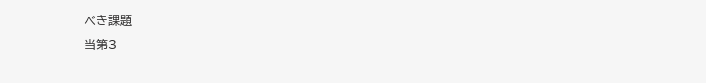べき課題
当第3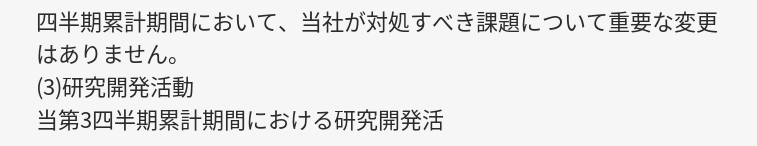四半期累計期間において、当社が対処すべき課題について重要な変更はありません。
(3)研究開発活動
当第3四半期累計期間における研究開発活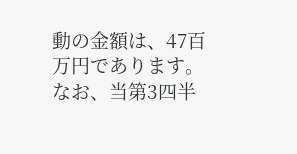動の金額は、47百万円であります。
なお、当第3四半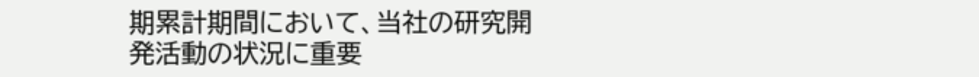期累計期間において、当社の研究開発活動の状況に重要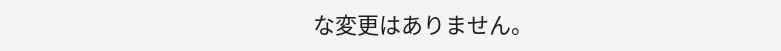な変更はありません。